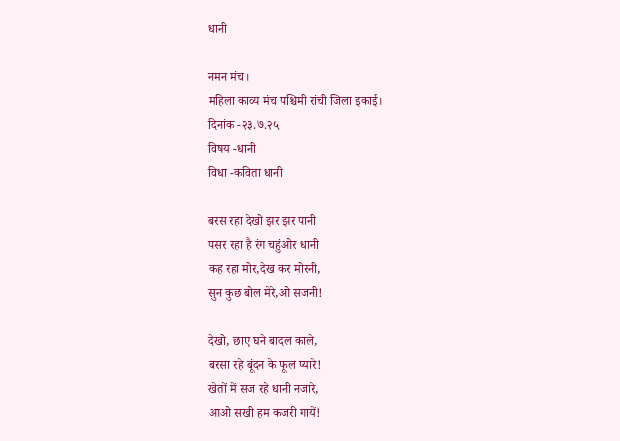धानी

नमन मंच।
महिला काव्य मंच पश्चिमी रांची जिला इकाई।
दिनांक -२३.७.२५
विषय -धानी
विधा -कविता धानी

बरस रहा देखो झर झर पानी
पसर रहा है रंग चहुंओर धानी
कह रहा मोर,देख कर मोरनी,
सुन कुछ बोल मेरे,ओ सजनी!

देखो, छाए घने बादल काले,
बरसा रहे बूंदन के फूल प्यारे!
खेतों में सज रहे धानी नजारे,
आओ सखी हम कजरी गायें!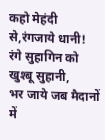कहो मेहंदी से,रंगजाये धानी!
रंगे सुहागिन को खुश्बू सुहानी,
भर जाये जब मैदानों में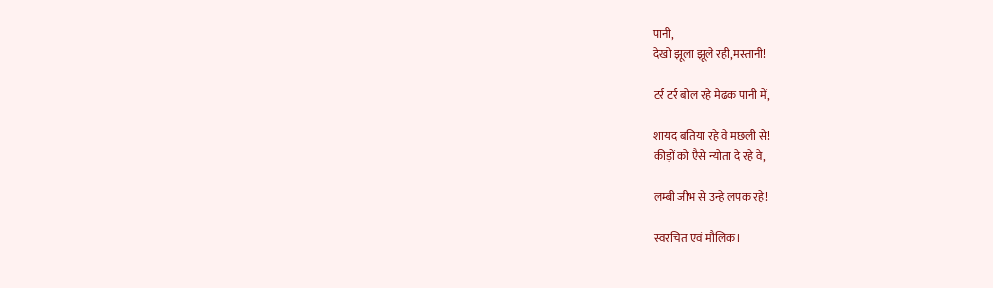पानी,
देखो झूला झूले रही,मस्तानी!

टर्र टर्र बोल रहे मेढक पानी में,

शायद बतिया रहे वे मछली से!
कीड़ों को एैसे न्योता दे रहे वे,

लम्बी जीभ से उन्हे लपक रहे!

स्वरचित एवं मौलिक।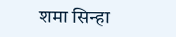शमा सिन्हा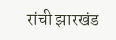रांची झारखंड